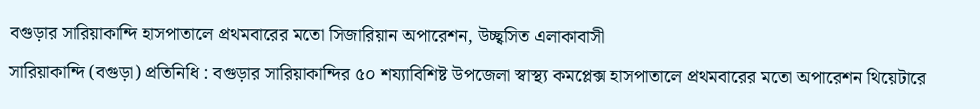বগুড়ার সারিয়াকান্দি হাসপাতালে প্রথমবারের মতো সিজারিয়ান অপারেশন, উচ্ছ্বসিত এলাকাবাসী
সারিয়াকান্দি (বগুড়া) প্রতিনিধি : বগুড়ার সারিয়াকান্দির ৫০ শয্যাবিশিষ্ট উপজেলা স্বাস্থ্য কমপ্লেক্স হাসপাতালে প্রথমবারের মতো অপারেশন থিয়েটারে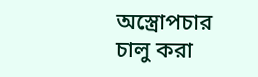অস্ত্রোপচার চালু করা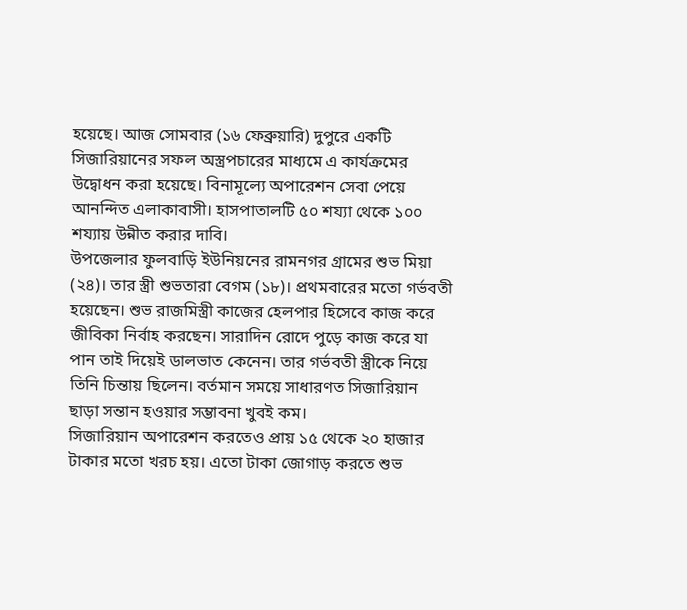হয়েছে। আজ সোমবার (১৬ ফেব্রুয়ারি) দুপুরে একটি সিজারিয়ানের সফল অস্ত্রপচারের মাধ্যমে এ কার্যক্রমের উদ্বোধন করা হয়েছে। বিনামূল্যে অপারেশন সেবা পেয়ে আনন্দিত এলাকাবাসী। হাসপাতালটি ৫০ শয্যা থেকে ১০০ শয্যায় উন্নীত করার দাবি।
উপজেলার ফুলবাড়ি ইউনিয়নের রামনগর গ্রামের শুভ মিয়া (২৪)। তার স্ত্রী শুভতারা বেগম (১৮)। প্রথমবারের মতো গর্ভবতী হয়েছেন। শুভ রাজমিস্ত্রী কাজের হেলপার হিসেবে কাজ করে জীবিকা নির্বাহ করছেন। সারাদিন রোদে পুড়ে কাজ করে যা পান তাই দিয়েই ডালভাত কেনেন। তার গর্ভবতী স্ত্রীকে নিয়ে তিনি চিন্তায় ছিলেন। বর্তমান সময়ে সাধারণত সিজারিয়ান ছাড়া সন্তান হওয়ার সম্ভাবনা খুবই কম।
সিজারিয়ান অপারেশন করতেও প্রায় ১৫ থেকে ২০ হাজার টাকার মতো খরচ হয়। এতো টাকা জোগাড় করতে শুভ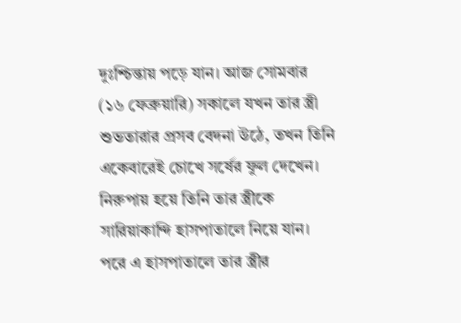দুঃশ্চিন্তায় পড়ে যান। আজ সোমবার (১৬ ফেব্রুয়ারি) সকালে যখন তার স্ত্রী শুভতারার প্রসব বেদনা উঠে, তখন তিনি একেবারেই চোখে সর্ষের ফুল দেখেন। নিরুপায় হয়ে তিনি তার স্ত্রীকে সারিয়াকান্দি হাসপাতালে নিয়ে যান। পরে এ হাসপাতালে তার স্ত্রীর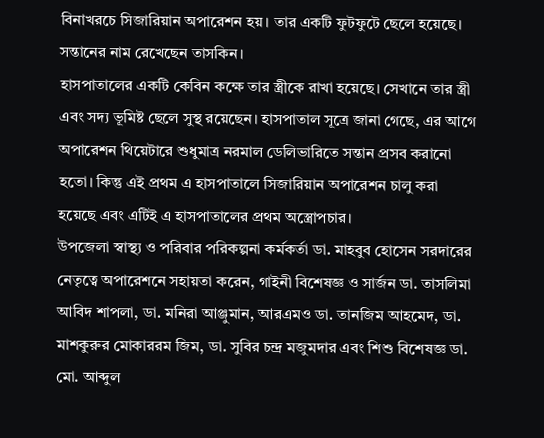বিনাখরচে সিজারিয়ান অপারেশন হয়। তার একটি ফুটফুটে ছেলে হয়েছে। সন্তানের নাম রেখেছেন তাসকিন।
হাসপাতালের একটি কেবিন কক্ষে তার স্ত্রীকে রাখা হয়েছে। সেখানে তার স্ত্রী এবং সদ্য ভূমিষ্ট ছেলে সুস্থ রয়েছেন। হাসপাতাল সূত্রে জানা গেছে, এর আগে অপারেশন থিয়েটারে শুধুমাত্র নরমাল ডেলিভারিতে সন্তান প্রসব করানো হতো। কিন্তু এই প্রথম এ হাসপাতালে সিজারিয়ান অপারেশন চালু করা হয়েছে এবং এটিই এ হাসপাতালের প্রথম অস্ত্রোপচার।
উপজেলা স্বাস্থ্য ও পরিবার পরিকল্পনা কর্মকর্তা ডা. মাহবুব হোসেন সরদারের নেতৃত্বে অপারেশনে সহায়তা করেন, গাইনী বিশেষজ্ঞ ও সার্জন ডা. তাসলিমা আবিদ শাপলা, ডা. মনিরা আঞ্জুমান, আরএমও ডা. তানজিম আহমেদ, ডা. মাশকুরুর মোকাররম জিম, ডা. সুবির চন্দ্র মজুমদার এবং শিশু বিশেষজ্ঞ ডা. মো. আব্দুল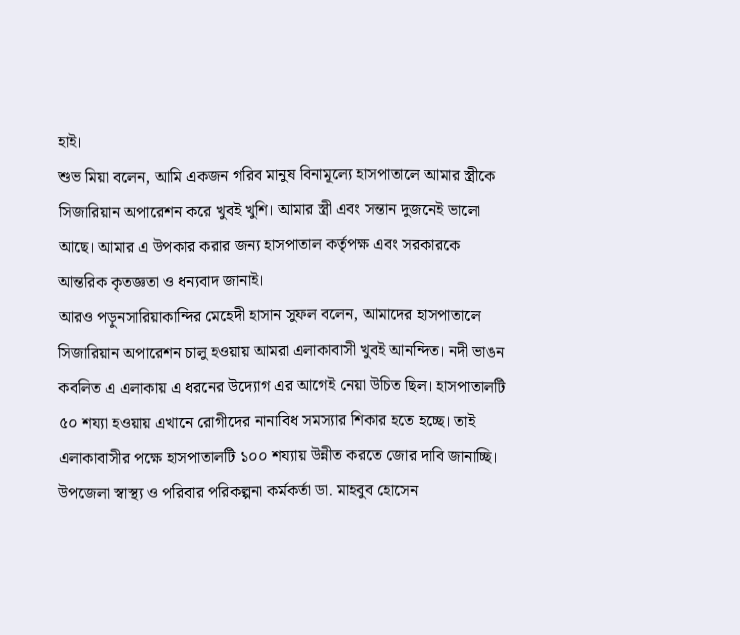হাই।
শুভ মিয়া বলেন, আমি একজন গরিব মানুষ বিনামূল্যে হাসপাতালে আমার স্ত্রীকে সিজারিয়ান অপারেশন করে খুবই খুশি। আমার স্ত্রী এবং সন্তান দুজনেই ভালো আছে। আমার এ উপকার করার জন্য হাসপাতাল কর্তৃপক্ষ এবং সরকারকে আন্তরিক কৃতজ্ঞতা ও ধন্যবাদ জানাই।
আরও পড়ুনসারিয়াকান্দির মেহেদী হাসান সুফল বলেন, আমাদের হাসপাতালে সিজারিয়ান অপারেশন চালু হওয়ায় আমরা এলাকাবাসী খুবই আনন্দিত। নদী ভাঙন কবলিত এ এলাকায় এ ধরনের উদ্যোগ এর আগেই নেয়া উচিত ছিল। হাসপাতালটি ৫০ শয্যা হওয়ায় এখানে রোগীদের নানাবিধ সমস্যার শিকার হতে হচ্ছে। তাই এলাকাবাসীর পক্ষে হাসপাতালটি ১০০ শয্যায় উন্নীত করতে জোর দাবি জানাচ্ছি।
উপজেলা স্বাস্থ্য ও পরিবার পরিকল্পনা কর্মকর্তা ডা. মাহবুব হোসেন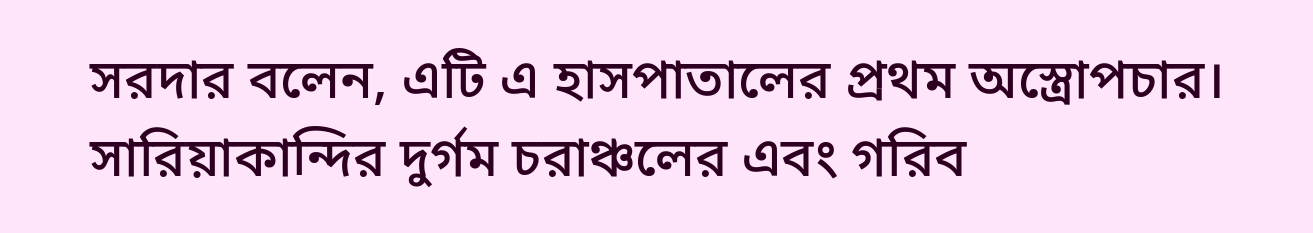সরদার বলেন, এটি এ হাসপাতালের প্রথম অস্ত্রোপচার। সারিয়াকান্দির দুর্গম চরাঞ্চলের এবং গরিব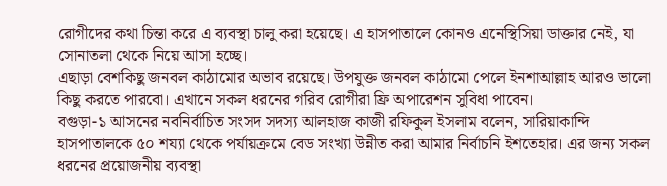রোগীদের কথা চিন্তা করে এ ব্যবস্থা চালু করা হয়েছে। এ হাসপাতালে কোনও এনেস্থিসিয়া ডাক্তার নেই, যা সোনাতলা থেকে নিয়ে আসা হচ্ছে।
এছাড়া বেশকিছু জনবল কাঠামোর অভাব রয়েছে। উপযুক্ত জনবল কাঠামো পেলে ইনশাআল্লাহ আরও ভালো কিছু করতে পারবো। এখানে সকল ধরনের গরিব রোগীরা ফ্রি অপারেশন সুবিধা পাবেন।
বগুড়া-১ আসনের নবনির্বাচিত সংসদ সদস্য আলহাজ কাজী রফিকুল ইসলাম বলেন, সারিয়াকান্দি হাসপাতালকে ৫০ শয্যা থেকে পর্যায়ক্রমে বেড সংখ্যা উন্নীত করা আমার নির্বাচনি ইশতেহার। এর জন্য সকল ধরনের প্রয়োজনীয় ব্যবস্থা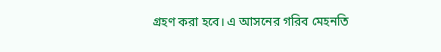গ্রহণ করা হবে। এ আসনের গরিব মেহনতি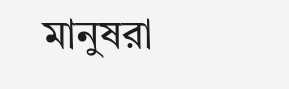মানুষরা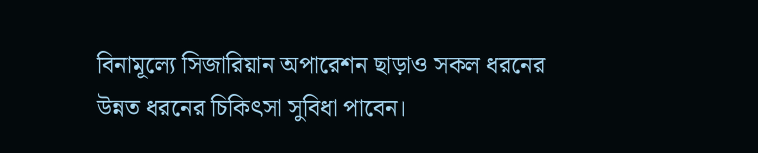বিনামূল্যে সিজারিয়ান অপারেশন ছাড়াও সকল ধরনের উন্নত ধরনের চিকিৎসা সুবিধা পাবেন।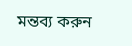মন্তব্য করুন